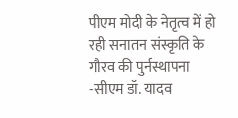पीएम मोदी के नेतृत्व में हो रही सनातन संस्कृति के गौरव की पुर्नस्थापना -सीएम डॉ. यादव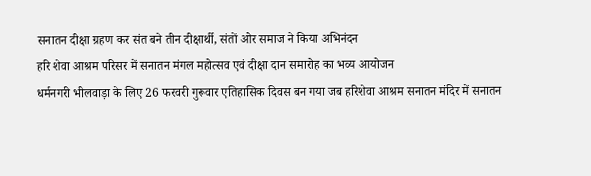सनातन दीक्षा ग्रहण कर संत बने तीन दीक्षार्थी, संतों ओर समाज ने किया अभिनंदन
हरि शेवा आश्रम परिसर में सनातन मंगल महोत्सव एवं दीक्षा दान समारोह का भव्य आयोजन
धर्मनगरी भीलवाड़ा के लिए 26 फरवरी गुरूवार एतिहासिक दिवस बन गया जब हरिशेवा आश्रम सनातन मंदिर में सनातन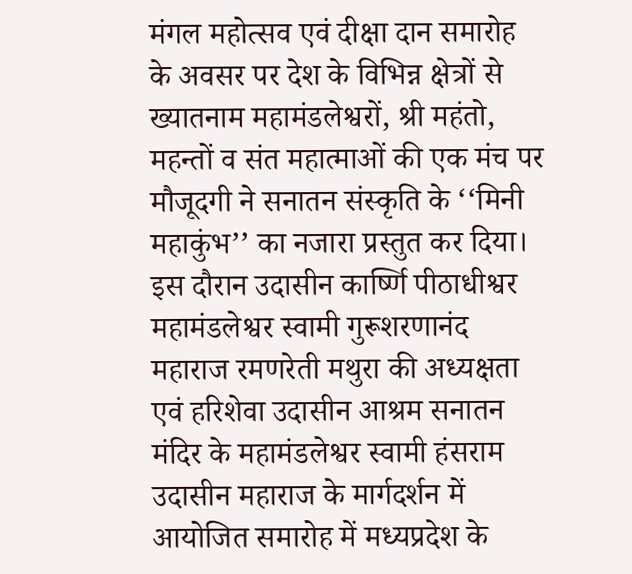मंगल महोत्सव एवं दीक्षा दान समारोह के अवसर पर देश के विभिन्न क्षेत्रों से ख्यातनाम महामंडलेश्वरों, श्री महंतो, महन्तों व संत महात्माओं की एक मंच पर मौजूदगी ने सनातन संस्कृति के ‘‘मिनी महाकुंभ’’ का नजारा प्रस्तुत कर दिया। इस दौरान उदासीन कार्ष्णि पीठाधीश्वर महामंडलेश्वर स्वामी गुरूशरणानंद महाराज रमणरेती मथुरा की अध्यक्षता एवं हरिशेवा उदासीन आश्रम सनातन मंदिर के महामंडलेश्वर स्वामी हंसराम उदासीन महाराज के मार्गदर्शन में आयोजित समारोह में मध्यप्रदेश के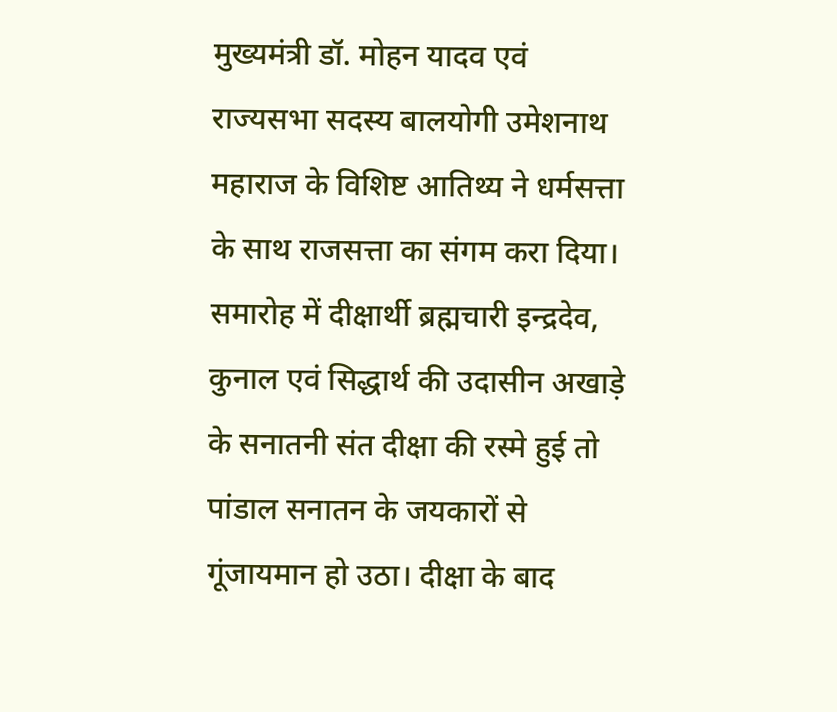मुख्यमंत्री डॉ. मोहन यादव एवं राज्यसभा सदस्य बालयोगी उमेशनाथ महाराज के विशिष्ट आतिथ्य ने धर्मसत्ता के साथ राजसत्ता का संगम करा दिया। समारोह में दीक्षार्थी ब्रह्मचारी इन्द्रदेव, कुनाल एवं सिद्धार्थ की उदासीन अखाड़े के सनातनी संत दीक्षा की रस्मे हुई तो पांडाल सनातन के जयकारों से गूंजायमान हो उठा। दीक्षा के बाद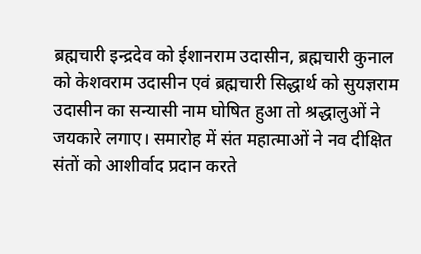ब्रह्मचारी इन्द्रदेव को ईशानराम उदासीन, ब्रह्मचारी कुनाल को केशवराम उदासीन एवं ब्रह्मचारी सिद्धार्थ को सुयज्ञराम उदासीन का सन्यासी नाम घोषित हुआ तो श्रद्धालुओं ने जयकारे लगाए। समारोह में संत महात्माओं ने नव दीक्षित संतों को आशीर्वाद प्रदान करते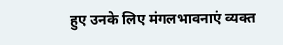हुए उनके लिए मंगलभावनाएं व्यक्त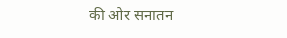की ओर सनातन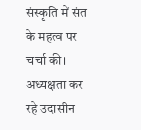संस्कृति में संत के महत्व पर चर्चा की। अध्यक्षता कर रहे उदासीन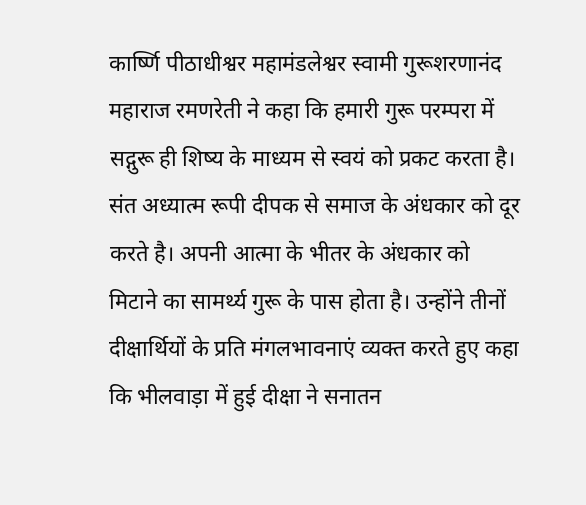कार्ष्णि पीठाधीश्वर महामंडलेश्वर स्वामी गुरूशरणानंद महाराज रमणरेती ने कहा कि हमारी गुरू परम्परा में सद्गुरू ही शिष्य के माध्यम से स्वयं को प्रकट करता है। संत अध्यात्म रूपी दीपक से समाज के अंधकार को दूर करते है। अपनी आत्मा के भीतर के अंधकार को मिटाने का सामर्थ्य गुरू के पास होता है। उन्होंने तीनों दीक्षार्थियों के प्रति मंगलभावनाएं व्यक्त करते हुए कहा कि भीलवाड़ा में हुई दीक्षा ने सनातन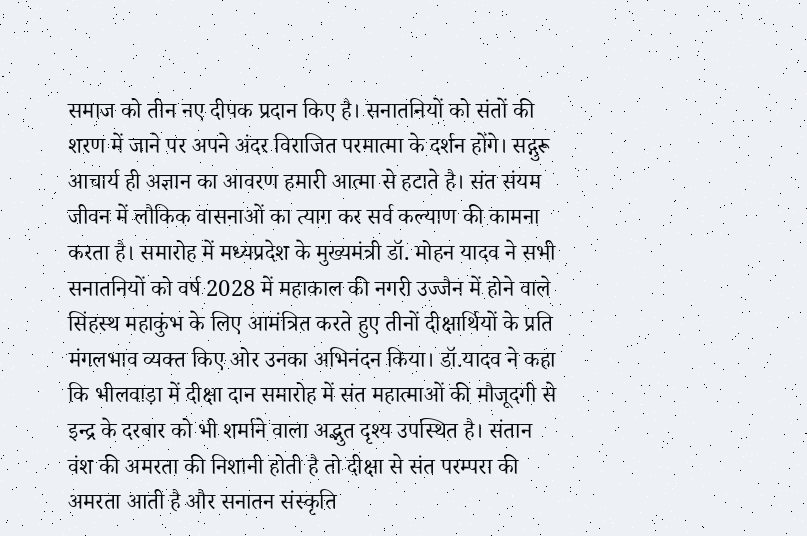समाज को तीन नए दीपक प्रदान किए है। सनातनियों को संतों की शरण में जाने पर अपने अंदर विराजित परमात्मा के दर्शन होंगे। सद्गुरू आचार्य ही अज्ञान का आवरण हमारी आत्मा से हटाते है। संत संयम जीवन में लौकिक वासनाओं का त्याग कर सर्व कल्याण की कामना करता है। समारोह में मध्यप्रदेश के मुख्यमंत्री डॉ. मोहन यादव ने सभी सनातनियों को वर्ष 2028 में महाकाल की नगरी उज्जैन में होने वाले सिंहस्थ महाकुंभ के लिए आमंत्रित करते हुए तीनों दीक्षार्थियों के प्रति मंगलभाव व्यक्त किए ओर उनका अभिनंदन किया। डॉ.यादव ने कहा कि भीलवाड़ा में दीक्षा दान समारोह में संत महात्माओं की मौजूदगी से इन्द्र के दरबार को भी शर्माने वाला अद्भुत दृश्य उपस्थित है। संतान वंश की अमरता की निशानी होती है तो दीक्षा से संत परम्परा की अमरता आती है और सनातन संस्कृति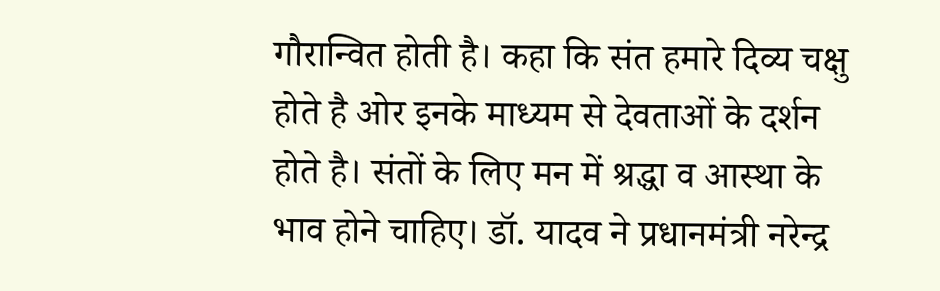गौरान्वित होती है। कहा कि संत हमारे दिव्य चक्षु होते है ओर इनके माध्यम से देवताओं के दर्शन होते है। संतों के लिए मन में श्रद्धा व आस्था के भाव होने चाहिए। डॉ. यादव ने प्रधानमंत्री नरेन्द्र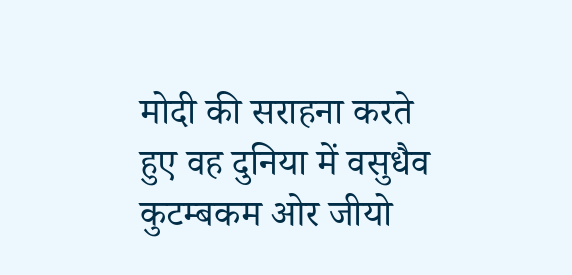मोदी की सराहना करते हुए वह दुनिया में वसुधैव कुटम्बकम ओर जीयो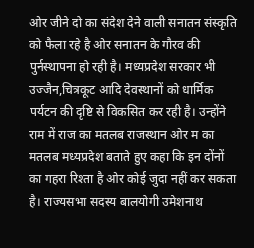ओर जीने दो का संदेश देने वाली सनातन संस्कृति को फैला रहे है ओर सनातन के गौरव की पुर्नस्थापना हो रही है। मध्यप्रदेश सरकार भी उज्जैन,चित्रकूट आदि देवस्थानों को धार्मिक पर्यटन की दृष्टि से विकसित कर रही है। उन्होंने राम में राज का मतलब राजस्थान ओर म का मतलब मध्यप्रदेश बताते हुए कहा कि इन दोंनों का गहरा रिश्ता है ओर कोई जुदा नहीं कर सकता है। राज्यसभा सदस्य बालयोगी उमेशनाथ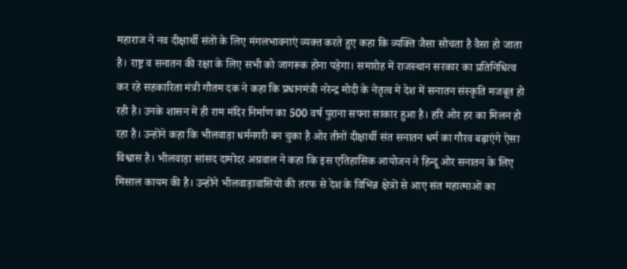महाराज ने नव दीक्षार्थी संतों के लिए मंगलभावनाएं व्यक्त करते हुए कहा कि व्यक्ति जैसा सोचता है वैसा हो जाता है। राष्ट्र व सनातन की रक्षा के लिए सभी को जागरूक होना पड़ेगा। समारोह में राजस्थान सरकार का प्रतिनिधित्व कर रहे सहकारिता मंत्री गौतम दक ने कहा कि प्रधानमंत्री नरेन्द्र मोदी के नेतृत्व में देश में सनातन संस्कृति मजबूत हो रही है। उनके शासन में ही राम मंदिर निर्माण का 500 वर्ष पुराना सपना साकार हुआ है। हरि ओर हर का मिलन हो रहा है। उन्होंने कहा कि भीलवाड़ा धर्मनगरी बन चुका है ओर तीनों दीक्षार्थी संत सनातन धर्म का गौरव बढ़ाएंगे ऐसा विश्वास है। भीलवाड़ा सांसद दामोदर अग्रवाल ने कहा कि इस एतिहासिक आयोजन ने हिन्दू ओर सनातन के लिए मिसाल कायम की है। उन्होंने भीलवाड़ावासियों की तरफ से देश के विभिन्न क्षेत्रों से आए संत महात्माओं का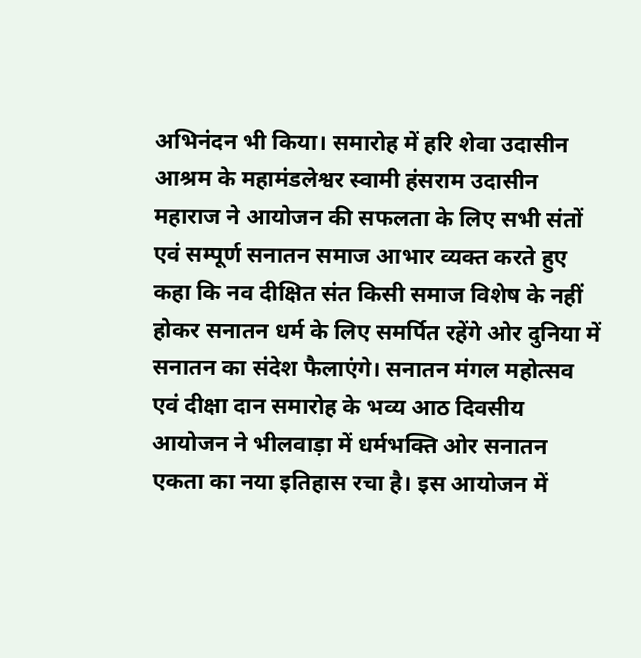अभिनंदन भी किया। समारोह में हरि शेवा उदासीन आश्रम के महामंडलेश्वर स्वामी हंसराम उदासीन महाराज ने आयोजन की सफलता के लिए सभी संतों एवं सम्पूर्ण सनातन समाज आभार व्यक्त करते हुए कहा कि नव दीक्षित संत किसी समाज विशेष के नहीं होकर सनातन धर्म के लिए समर्पित रहेंगे ओर दुनिया में सनातन का संदेश फैलाएंगे। सनातन मंगल महोत्सव एवं दीक्षा दान समारोह के भव्य आठ दिवसीय आयोजन ने भीलवाड़ा में धर्मभक्ति ओर सनातन एकता का नया इतिहास रचा है। इस आयोजन में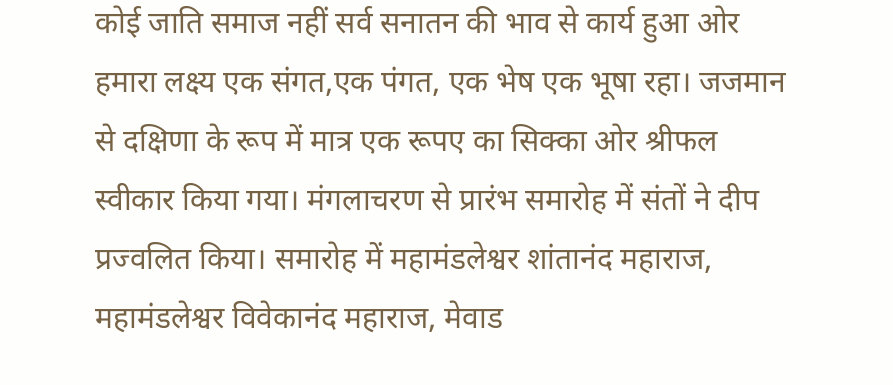कोई जाति समाज नहीं सर्व सनातन की भाव से कार्य हुआ ओर हमारा लक्ष्य एक संगत,एक पंगत, एक भेष एक भूषा रहा। जजमान से दक्षिणा के रूप में मात्र एक रूपए का सिक्का ओर श्रीफल स्वीकार किया गया। मंगलाचरण से प्रारंभ समारोह में संतों ने दीप प्रज्वलित किया। समारोह में महामंडलेश्वर शांतानंद महाराज, महामंडलेश्वर विवेकानंद महाराज, मेवाड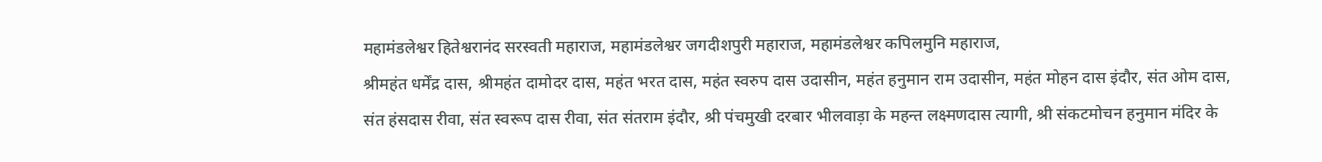महामंडलेश्वर हितेश्वरानंद सरस्वती महाराज, महामंडलेश्वर जगदीशपुरी महाराज, महामंडलेश्वर कपिलमुनि महाराज,
श्रीमहंत धर्मेंद्र दास, श्रीमहंत दामोदर दास, महंत भरत दास, महंत स्वरुप दास उदासीन, महंत हनुमान राम उदासीन, महंत मोहन दास इंदौर, संत ओम दास, संत हंसदास रीवा, संत स्वरूप दास रीवा, संत संतराम इंदौर, श्री पंचमुखी दरबार भीलवाड़ा के महन्त लक्ष्मणदास त्यागी, श्री संकटमोचन हनुमान मंदिर के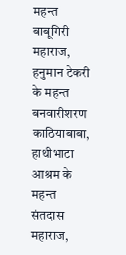महन्त बाबूगिरी महाराज, हनुमान टेकरी के महन्त बनवारीशरण काठियाबाबा, हाथीभाटा आश्रम के महन्त संतदास महाराज,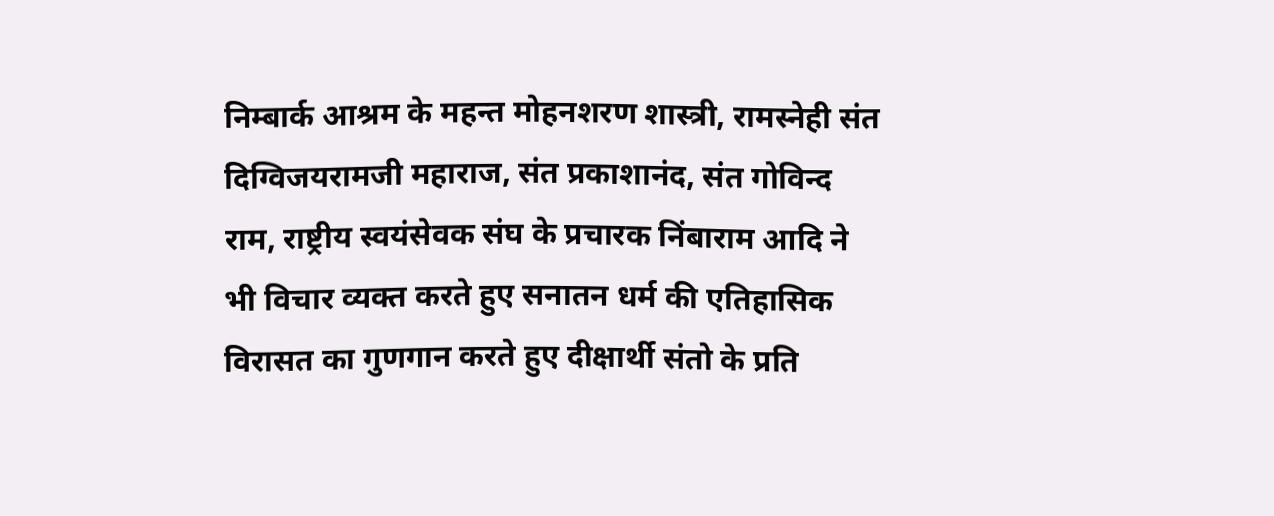निम्बार्क आश्रम के महन्त मोहनशरण शास्त्री, रामस्नेही संत दिग्विजयरामजी महाराज, संत प्रकाशानंद, संत गोविन्द राम, राष्ट्रीय स्वयंसेवक संघ के प्रचारक निंबाराम आदि ने भी विचार व्यक्त करते हुए सनातन धर्म की एतिहासिक विरासत का गुणगान करते हुए दीक्षार्थी संतो के प्रति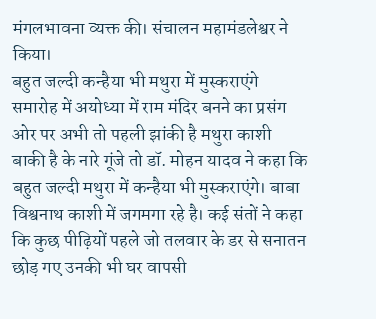मंगलभावना व्यक्त की। संचालन महामंडलेश्वर ने किया।
बहुत जल्दी कन्हैया भी मथुरा में मुस्कराएंगे
समारोह में अयोध्या में राम मंदिर बनने का प्रसंग ओर पर अभी तो पहली झांकी है मथुरा काशी बाकी है के नारे गूंजे तो डॉ. मोहन यादव ने कहा कि बहुत जल्दी मथुरा में कन्हैया भी मुस्कराएंगे। बाबा विश्वनाथ काशी में जगमगा रहे है। कई संतों ने कहा कि कुछ पीढ़ियों पहले जो तलवार के डर से सनातन छोड़ गए उनकी भी घर वापसी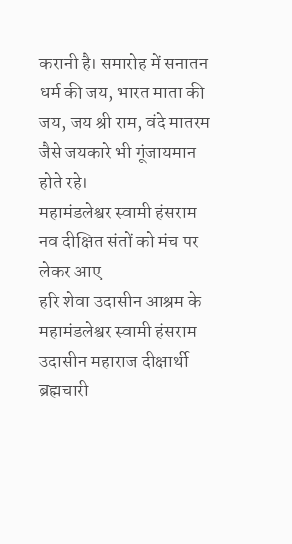करानी है। समारोह में सनातन धर्म की जय, भारत माता की जय, जय श्री राम, वंदे मातरम जैसे जयकारे भी गूंजायमान होते रहे।
महामंडलेश्वर स्वामी हंसराम नव दीक्षित संतों को मंच पर लेकर आए
हरि शेवा उदासीन आश्रम के महामंडलेश्वर स्वामी हंसराम उदासीन महाराज दीक्षार्थी ब्रह्मचारी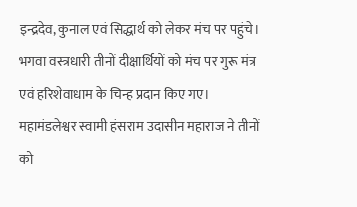इन्द्रदेव, कुनाल एवं सिद्धार्थ को लेकर मंच पर पहुंचे। भगवा वस्त्रधारी तीनों दीक्षार्थियों को मंच पर गुरू मंत्र एवं हरिशेवाधाम के चिन्ह प्रदान किए गए। महामंडलेश्वर स्वामी हंसराम उदासीन महाराज ने तीनों को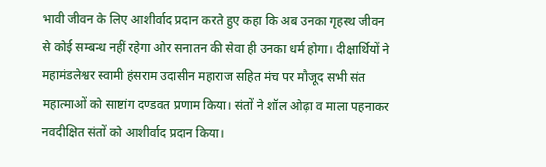भावी जीवन के लिए आशीर्वाद प्रदान करते हुए कहा कि अब उनका गृहस्थ जीवन से कोई सम्बन्ध नहीं रहेगा ओर सनातन की सेवा ही उनका धर्म होगा। दीक्षार्थियों ने महामंडलेश्वर स्वामी हंसराम उदासीन महाराज सहित मंच पर मौजूद सभी संत महात्माओं को साष्टांग दण्डवत प्रणाम किया। संतों ने शॉल ओढ़ा व माला पहनाकर नवदीक्षित संतों को आशीर्वाद प्रदान किया।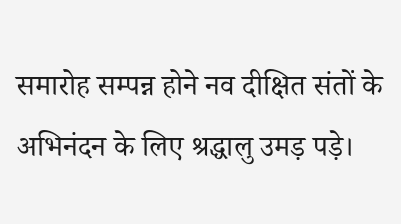समारोह सम्पन्न होने नव दीक्षित संतों के अभिनंदन के लिए श्रद्धालु उमड़ पड़े।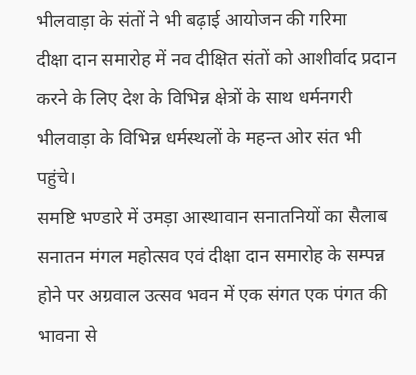भीलवाड़ा के संतों ने भी बढ़ाई आयोजन की गरिमा
दीक्षा दान समारोह में नव दीक्षित संतों को आशीर्वाद प्रदान करने के लिए देश के विभिन्न क्षेत्रों के साथ धर्मनगरी भीलवाड़ा के विभिन्न धर्मस्थलों के महन्त ओर संत भी पहुंचे।
समष्टि भण्डारे में उमड़ा आस्थावान सनातनियों का सैलाब
सनातन मंगल महोत्सव एवं दीक्षा दान समारोह के सम्पन्न होने पर अग्रवाल उत्सव भवन में एक संगत एक पंगत की भावना से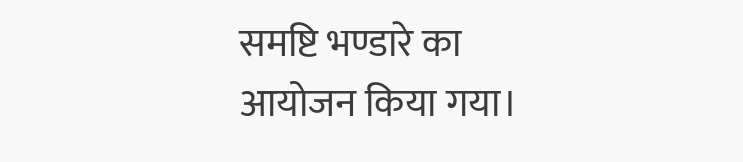समष्टि भण्डारे का आयोजन किया गया।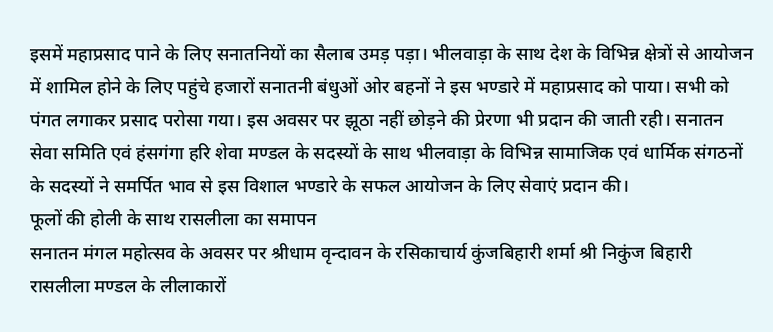इसमें महाप्रसाद पाने के लिए सनातनियों का सैलाब उमड़ पड़ा। भीलवाड़ा के साथ देश के विभिन्न क्षेत्रों से आयोजन में शामिल होने के लिए पहुंचे हजारों सनातनी बंधुओं ओर बहनों ने इस भण्डारे में महाप्रसाद को पाया। सभी को पंगत लगाकर प्रसाद परोसा गया। इस अवसर पर झूठा नहीं छोड़ने की प्रेरणा भी प्रदान की जाती रही। सनातन सेवा समिति एवं हंसगंगा हरि शेवा मण्डल के सदस्यों के साथ भीलवाड़ा के विभिन्न सामाजिक एवं धार्मिक संगठनों के सदस्यों ने समर्पित भाव से इस विशाल भण्डारे के सफल आयोजन के लिए सेवाएं प्रदान की।
फूलों की होली के साथ रासलीला का समापन
सनातन मंगल महोत्सव के अवसर पर श्रीधाम वृन्दावन के रसिकाचार्य कुंजबिहारी शर्मा श्री निकुंज बिहारी रासलीला मण्डल के लीलाकारों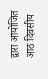द्वारा आयोजित आठ दिवसीय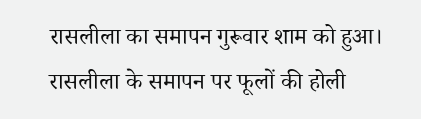रासलीला का समापन गुरूवार शाम को हुआ। रासलीला के समापन पर फूलों की होली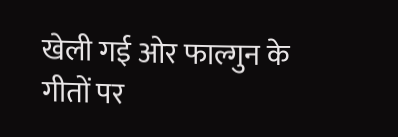खेली गई ओर फाल्गुन के गीतों पर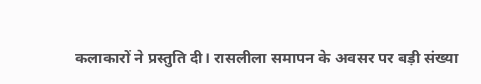कलाकारों ने प्रस्तुति दी। रासलीला समापन के अवसर पर बड़ी संख्या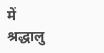में श्रद्धालु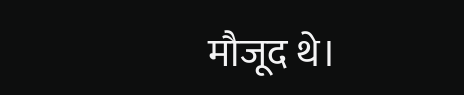मौजूद थे।